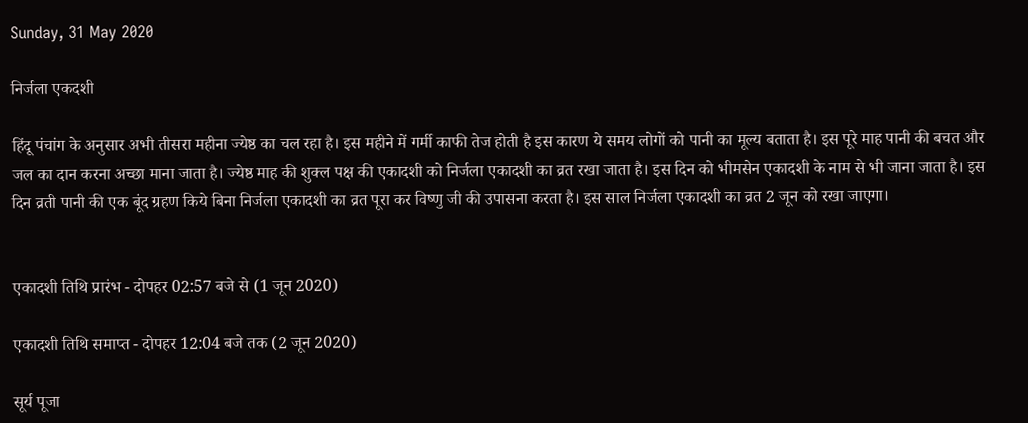Sunday, 31 May 2020

निर्जला एकदशी

हिंदू पंचांग के अनुसार अभी तीसरा महीना ज्येष्ठ का चल रहा है। इस महीने में गर्मी काफी तेज होती है इस कारण ये समय लोगों को पानी का मूल्य बताता है। इस पूरे माह पानी की बचत और जल का दान करना अच्छा माना जाता है। ज्येष्ठ माह की शुक्ल पक्ष की एकादशी को निर्जला एकादशी का व्रत रखा जाता है। इस दिन को भीमसेन एकादशी के नाम से भी जाना जाता है। इस दिन व्रती पानी की एक बूंद ग्रहण किये बिना निर्जला एकादशी का व्रत पूरा कर विष्णु जी की उपासना करता है। इस साल निर्जला एकादशी का व्रत 2 जून को रखा जाएगा।


एकादशी तिथि प्रारंभ - दोपहर 02:57 बजे से (1 जून 2020)

एकादशी तिथि समाप्त - दोपहर 12:04 बजे तक (2 जून 2020)

सूर्य पूजा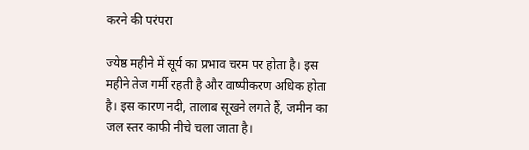करने की परंपरा

ज्येष्ठ महीने में सूर्य का प्रभाव चरम पर होता है। इस महीने तेज गर्मी रहती है और वाष्पीकरण अधिक होता है। इस कारण नदी, तालाब सूखने लगते हैं, जमीन का जल स्तर काफी नीचे चला जाता है।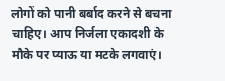लोगों को पानी बर्बाद करने से बचना चाहिए। आप निर्जला एकादशी के मौके पर प्याऊ या मटके लगवाएं।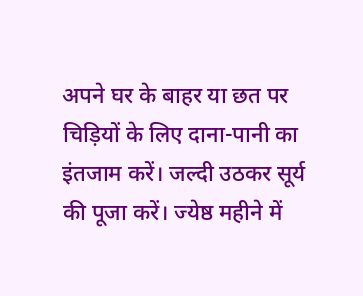अपने घर के बाहर या छत पर चिड़ियों के लिए दाना-पानी का इंतजाम करें। जल्दी उठकर सूर्य की पूजा करें। ज्येष्ठ महीने में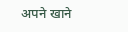अपने खाने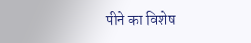पीने का विशेष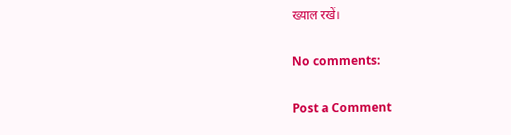ख्याल रखें।

No comments:

Post a Comment